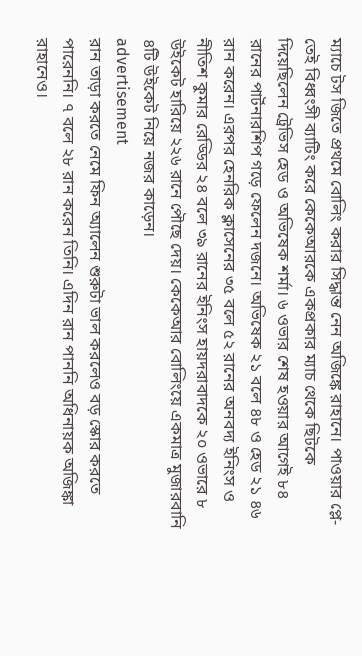ম্যাচে টস জিতে প্রথমে বোলিং করার সিদ্ধান্ত নেন অজিঙ্কে রাহানে। পাওয়ার প্লে-তেই বিধ্বংসী ব্যাটিং করে কেকেআরকে একপ্রকার ম্যাচ থেকে ছিটকে দিয়েছিলেন ট্রেভিস হেড ও অভিষেক শর্মা। ৬ ওভার শেষ হওয়ার আগেই ৮৪ রানের পার্টনারশিপ গড়ে ফেলেন দজনে। অভিষেক ২১ বলে ৪৮ ও হেড ২১ ৪৬ রান করেন। এরপর হেনরিক ক্লাসেনের ৩৫ বলে ৫২ রানের অনবদ্য ইনিংস ও নীতিশ কুমার রেড্ডির ২৪ বলে ৩৯ রানের ইনিংস হায়দরাবাদকে ২০ ওভারে ৮ উইকেট হারিয়ে ২২৬ রানে পৌছে দেয়। কেকেআর বোলিংয়ে একমাত্র মুজারবানি ৪টি উইকেট নিয়ে নজর কাড়েন।
advertisement
রান তাড়া করতে নেমে ফিন অ্যালেন শুরুটা ভাল করলেও বড় স্কোর করতে পারেননি। ৭ বলে ২৮ রান করেন তিনি। এদিন রান পাননি অধিনায়ক অজিঙ্কা রাহানেও।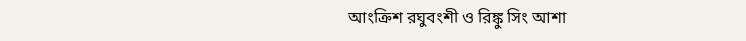আংক্রিশ রঘুবংশী ও রিঙ্কু সিং আশা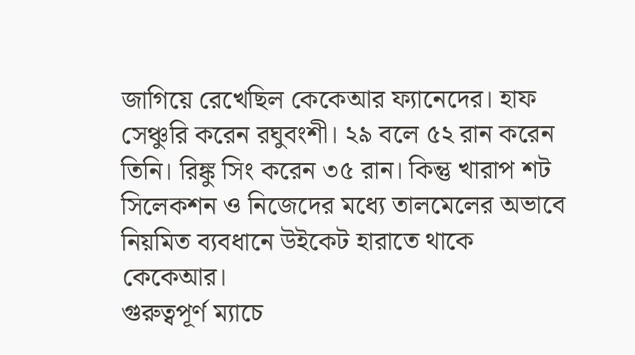জাগিয়ে রেখেছিল কেকেআর ফ্যানেদের। হাফ সেঞ্চুরি করেন রঘুবংশী। ২৯ বলে ৫২ রান করেন তিনি। রিঙ্কু সিং করেন ৩৫ রান। কিন্তু খারাপ শট সিলেকশন ও নিজেদের মধ্যে তালমেলের অভাবে নিয়মিত ব্যবধানে উইকেট হারাতে থাকে কেকেআর।
গুরুত্বপূর্ণ ম্যাচে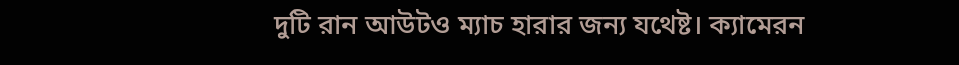দুটি রান আউটও ম্যাচ হারার জন্য যথেষ্ট। ক্যামেরন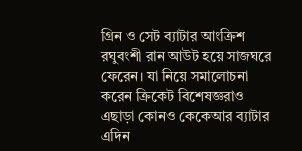গ্রিন ও সেট ব্যাটার আংক্রিশ রঘুবংশী রান আউট হয়ে সাজঘরে ফেরেন। যা নিয়ে সমালোচনা করেন ক্রিকেট বিশেষজ্ঞরাও এছাড়া কোনও কেকেআর ব্যাটার এদিন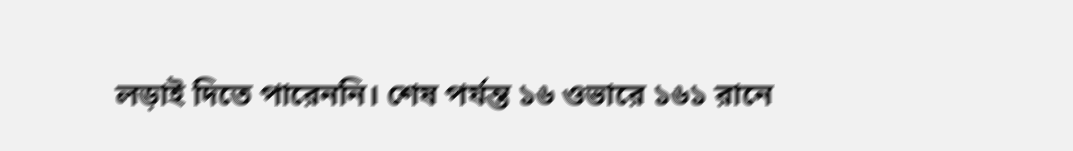লড়াই দিতে পারেননি। শেষ পর্যন্ত ১৬ ওভারে ১৬১ রানে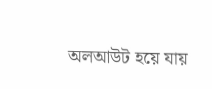অলআউট হয়ে যায়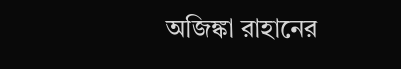অজিঙ্কা রাহানের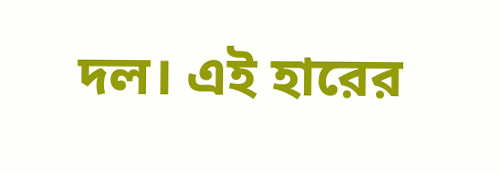দল। এই হারের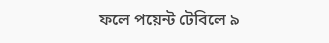ফলে পয়েন্ট টেবিলে ৯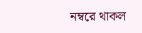নম্বরে থাকল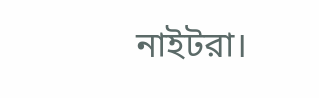নাইটরা।